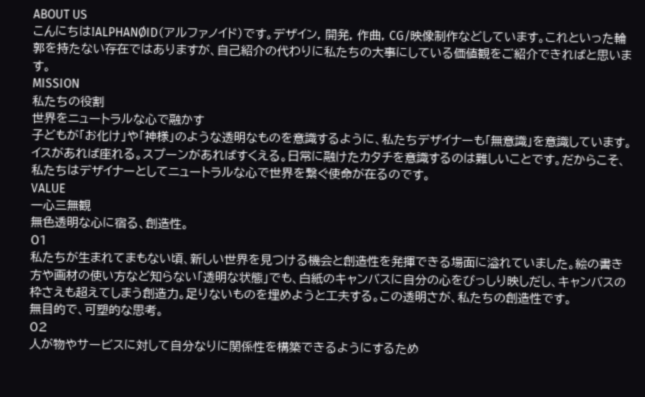ABOUT US
こんにちは!ALPHANØID(アルファノイド)です。デザイン, 開発, 作曲, CG/映像制作などしています。これといった輪郭を持たない存在ではありますが、自己紹介の代わりに私たちの大事にしている価値観をご紹介できればと思います。
MISSION
私たちの役割
世界をニュートラルな心で融かす
子どもが「お化け」や「神様」のような透明なものを意識するように、私たちデザイナーも「無意識」を意識しています。イスがあれば座れる。スプーンがあればすくえる。日常に融けたカタチを意識するのは難しいことです。だからこそ、私たちはデザイナーとしてニュートラルな心で世界を繋ぐ使命が在るのです。
VALUE
一心三無観
無色透明な心に宿る、創造性。
01
私たちが生まれてまもない頃、新しい世界を見つける機会と創造性を発揮できる場面に溢れていました。絵の書き方や画材の使い方など知らない「透明な状態」でも、白紙のキャンバスに自分の心をびっしり映しだし、キャンバスの枠さえも超えてしまう創造力。足りないものを埋めようと工夫する。この透明さが、私たちの創造性です。
無目的で、可塑的な思考。
02
人が物やサービスに対して自分なりに関係性を構築できるようにするため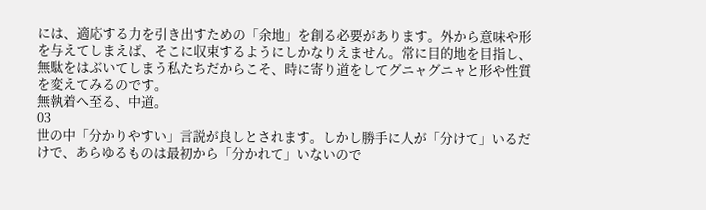には、適応する力を引き出すための「余地」を創る必要があります。外から意味や形を与えてしまえば、そこに収束するようにしかなりえません。常に目的地を目指し、無駄をはぶいてしまう私たちだからこそ、時に寄り道をしてグニャグニャと形や性質を変えてみるのです。
無執着へ至る、中道。
03
世の中「分かりやすい」言説が良しとされます。しかし勝手に人が「分けて」いるだけで、あらゆるものは最初から「分かれて」いないので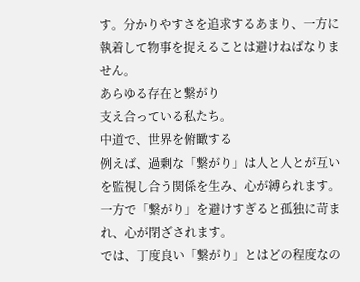す。分かりやすさを追求するあまり、一方に執着して物事を捉えることは避けねばなりません。
あらゆる存在と繋がり
支え合っている私たち。
中道で、世界を俯瞰する
例えば、過剰な「繋がり」は人と人とが互いを監視し合う関係を生み、心が縛られます。一方で「繋がり」を避けすぎると孤独に苛まれ、心が閉ざされます。
では、丁度良い「繋がり」とはどの程度なの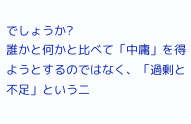でしょうか?
誰かと何かと比べて「中庸」を得ようとするのではなく、「過剰と不足」という二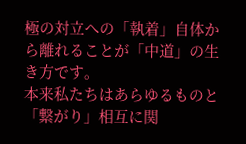極の対立への「執着」自体から離れることが「中道」の生き方です。
本来私たちはあらゆるものと「繋がり」相互に関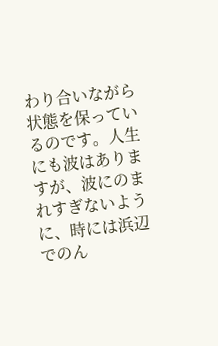わり合いながら状態を保っているのです。人生にも波はありますが、波にのまれすぎないように、時には浜辺でのん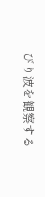びり波を観察する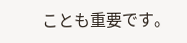ことも重要です。